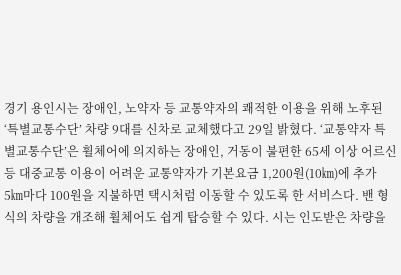경기 용인시는 장애인, 노약자 등 교통약자의 쾌적한 이용을 위해 노후된 ‘특별교통수단’ 차량 9대를 신차로 교체했다고 29일 밝혔다. ‘교통약자 특별교통수단’은 휠체어에 의지하는 장애인, 거동이 불편한 65세 이상 어르신 등 대중교통 이용이 어려운 교통약자가 기본요금 1,200원(10㎞)에 추가 5㎞마다 100원을 지불하면 택시처럼 이동할 수 있도록 한 서비스다. 밴 형식의 차량을 개조해 휠체어도 쉽게 탑승할 수 있다. 시는 인도받은 차량을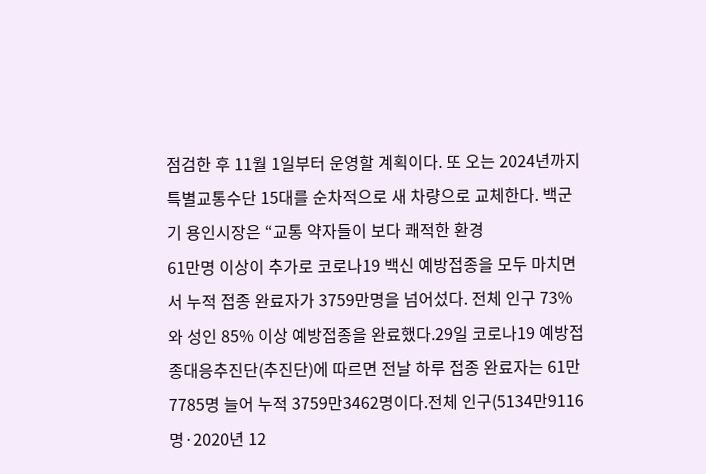점검한 후 11월 1일부터 운영할 계획이다. 또 오는 2024년까지 특별교통수단 15대를 순차적으로 새 차량으로 교체한다. 백군기 용인시장은 “교통 약자들이 보다 쾌적한 환경
61만명 이상이 추가로 코로나19 백신 예방접종을 모두 마치면서 누적 접종 완료자가 3759만명을 넘어섰다. 전체 인구 73%와 성인 85% 이상 예방접종을 완료했다.29일 코로나19 예방접종대응추진단(추진단)에 따르면 전날 하루 접종 완료자는 61만7785명 늘어 누적 3759만3462명이다.전체 인구(5134만9116명·2020년 12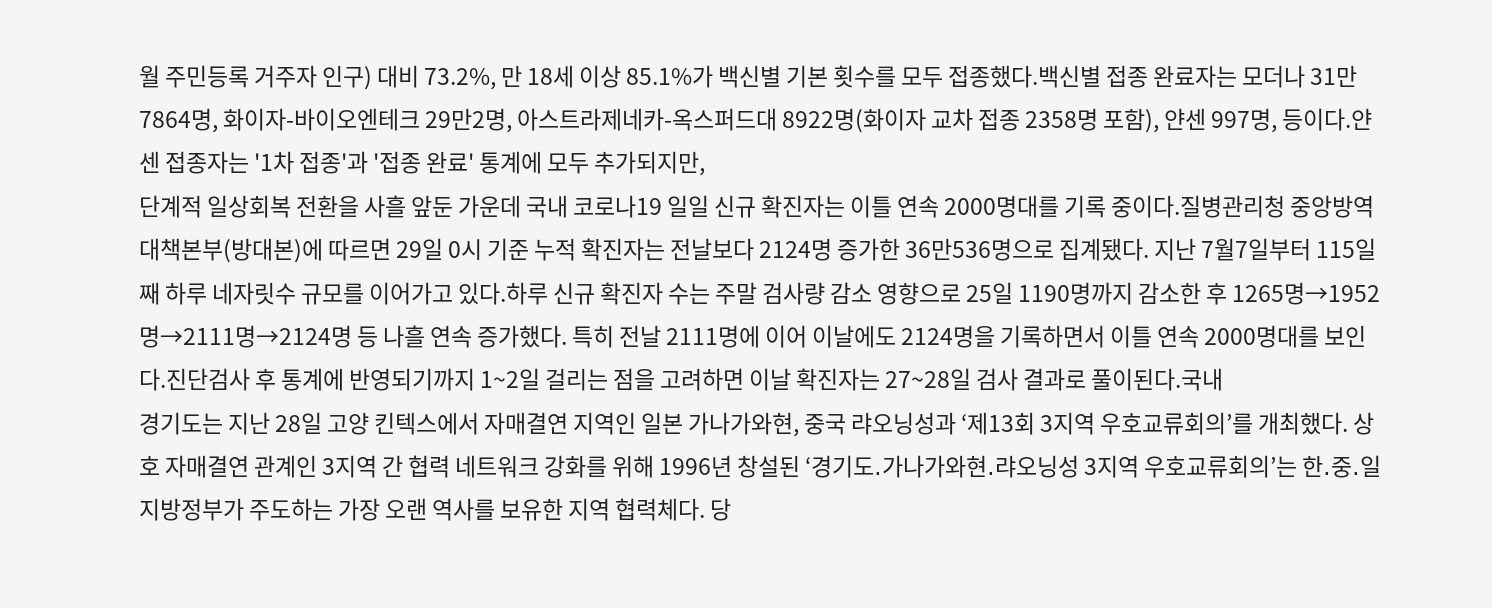월 주민등록 거주자 인구) 대비 73.2%, 만 18세 이상 85.1%가 백신별 기본 횟수를 모두 접종했다.백신별 접종 완료자는 모더나 31만7864명, 화이자-바이오엔테크 29만2명, 아스트라제네카-옥스퍼드대 8922명(화이자 교차 접종 2358명 포함), 얀센 997명, 등이다.얀센 접종자는 '1차 접종'과 '접종 완료' 통계에 모두 추가되지만,
단계적 일상회복 전환을 사흘 앞둔 가운데 국내 코로나19 일일 신규 확진자는 이틀 연속 2000명대를 기록 중이다.질병관리청 중앙방역대책본부(방대본)에 따르면 29일 0시 기준 누적 확진자는 전날보다 2124명 증가한 36만536명으로 집계됐다. 지난 7월7일부터 115일째 하루 네자릿수 규모를 이어가고 있다.하루 신규 확진자 수는 주말 검사량 감소 영향으로 25일 1190명까지 감소한 후 1265명→1952명→2111명→2124명 등 나흘 연속 증가했다. 특히 전날 2111명에 이어 이날에도 2124명을 기록하면서 이틀 연속 2000명대를 보인다.진단검사 후 통계에 반영되기까지 1~2일 걸리는 점을 고려하면 이날 확진자는 27~28일 검사 결과로 풀이된다.국내
경기도는 지난 28일 고양 킨텍스에서 자매결연 지역인 일본 가나가와현, 중국 랴오닝성과 ‘제13회 3지역 우호교류회의’를 개최했다. 상호 자매결연 관계인 3지역 간 협력 네트워크 강화를 위해 1996년 창설된 ‘경기도․가나가와현․랴오닝성 3지역 우호교류회의’는 한․중․일 지방정부가 주도하는 가장 오랜 역사를 보유한 지역 협력체다. 당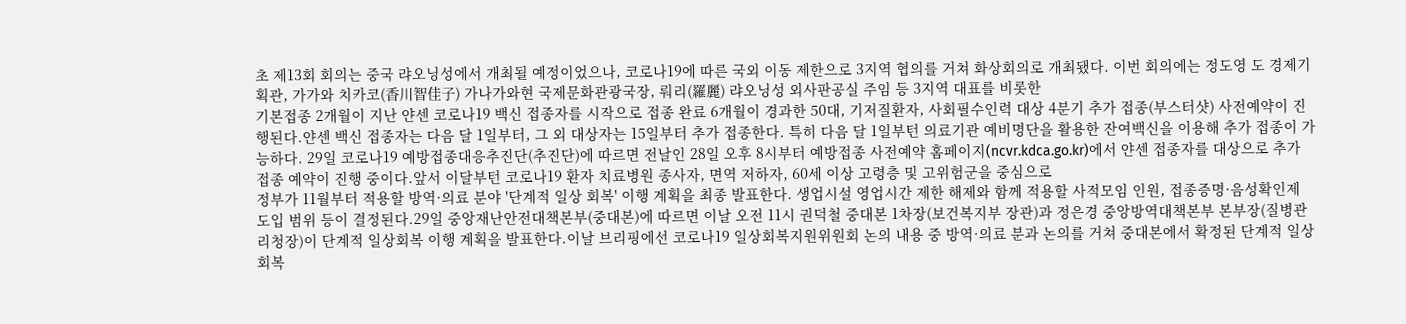초 제13회 회의는 중국 랴오닝성에서 개최될 예정이었으나, 코로나19에 따른 국외 이동 제한으로 3지역 협의를 거쳐 화상회의로 개최됐다. 이번 회의에는 정도영 도 경제기획관, 가가와 치카코(香川智佳子) 가나가와현 국제문화관광국장, 뤄리(羅麗) 랴오닝성 외사판공실 주임 등 3지역 대표를 비롯한
기본접종 2개월이 지난 얀센 코로나19 백신 접종자를 시작으로 접종 완료 6개월이 경과한 50대, 기저질환자, 사회필수인력 대상 4분기 추가 접종(부스터샷) 사전예약이 진행된다.얀센 백신 접종자는 다음 달 1일부터, 그 외 대상자는 15일부터 추가 접종한다. 특히 다음 달 1일부턴 의료기관 예비명단을 활용한 잔여백신을 이용해 추가 접종이 가능하다. 29일 코로나19 예방접종대응추진단(추진단)에 따르면 전날인 28일 오후 8시부터 예방접종 사전예약 홈페이지(ncvr.kdca.go.kr)에서 얀센 접종자를 대상으로 추가 접종 예약이 진행 중이다.앞서 이달부턴 코로나19 환자 치료병원 종사자, 면역 저하자, 60세 이상 고령층 및 고위험군을 중심으로
정부가 11월부터 적용할 방역·의료 분야 '단계적 일상 회복' 이행 계획을 최종 발표한다. 생업시설 영업시간 제한 해제와 함께 적용할 사적모임 인원, 접종증명·음성확인제 도입 범위 등이 결정된다.29일 중앙재난안전대책본부(중대본)에 따르면 이날 오전 11시 권덕철 중대본 1차장(보건복지부 장관)과 정은경 중앙방역대책본부 본부장(질병관리청장)이 단계적 일상회복 이행 계획을 발표한다.이날 브리핑에선 코로나19 일상회복지원위원회 논의 내용 중 방역·의료 분과 논의를 거쳐 중대본에서 확정된 단계적 일상회복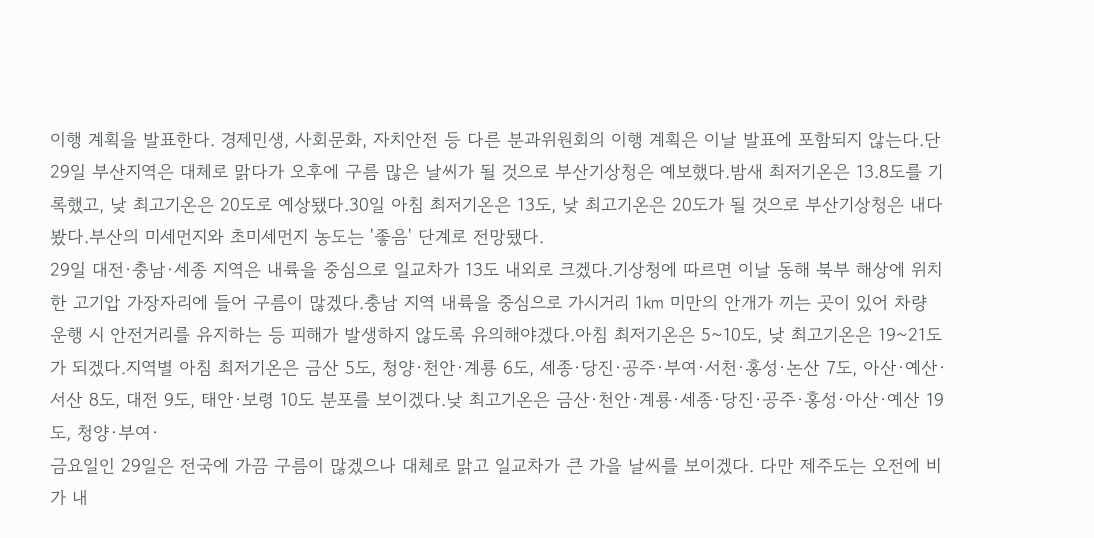이행 계획을 발표한다. 경제민생, 사회문화, 자치안전 등 다른 분과위원회의 이행 계획은 이날 발표에 포함되지 않는다.단
29일 부산지역은 대체로 맑다가 오후에 구름 많은 날씨가 될 것으로 부산기상청은 예보했다.밤새 최저기온은 13.8도를 기록했고, 낮 최고기온은 20도로 예상됐다.30일 아침 최저기온은 13도, 낮 최고기온은 20도가 될 것으로 부산기상청은 내다봤다.부산의 미세먼지와 초미세먼지 농도는 '좋음' 단계로 전망됐다.
29일 대전·충남·세종 지역은 내륙을 중심으로 일교차가 13도 내외로 크겠다.기상청에 따르면 이날 동해 북부 해상에 위치한 고기압 가장자리에 들어 구름이 많겠다.충남 지역 내륙을 중심으로 가시거리 1㎞ 미만의 안개가 끼는 곳이 있어 차량 운행 시 안전거리를 유지하는 등 피해가 발생하지 않도록 유의해야겠다.아침 최저기온은 5~10도, 낮 최고기온은 19~21도가 되겠다.지역별 아침 최저기온은 금산 5도, 청양·천안·계룡 6도, 세종·당진·공주·부여·서천·홍성·논산 7도, 아산·예산·서산 8도, 대전 9도, 태안·보령 10도 분포를 보이겠다.낮 최고기온은 금산·천안·계룡·세종·당진·공주·홍성·아산·예산 19도, 청양·부여·
금요일인 29일은 전국에 가끔 구름이 많겠으나 대체로 맑고 일교차가 큰 가을 날씨를 보이겠다. 다만 제주도는 오전에 비가 내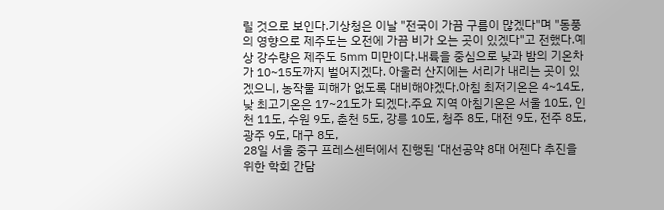릴 것으로 보인다.기상청은 이날 "전국이 가끔 구름이 많겠다"며 "동풍의 영향으로 제주도는 오전에 가끔 비가 오는 곳이 있겠다"고 전했다.예상 강수량은 제주도 5㎜ 미만이다.내륙을 중심으로 낮과 밤의 기온차가 10~15도까지 벌어지겠다. 아울러 산지에는 서리가 내리는 곳이 있겠으니, 농작물 피해가 없도록 대비해야겠다.아침 최저기온은 4~14도, 낮 최고기온은 17~21도가 되겠다.주요 지역 아침기온은 서울 10도, 인천 11도, 수원 9도, 춘천 5도, 강릉 10도, 청주 8도, 대전 9도, 전주 8도, 광주 9도, 대구 8도,
28일 서울 중구 프레스센터에서 진행된 ‘대선공약 8대 어젠다 추진을 위한 학회 간담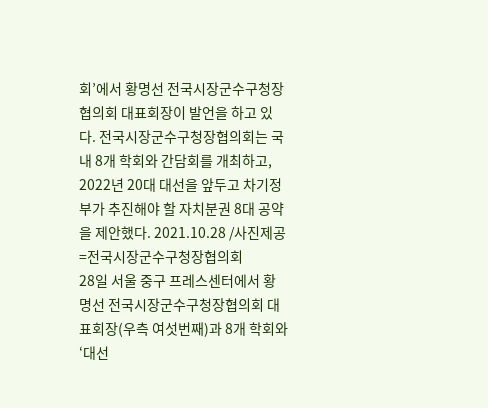회’에서 황명선 전국시장군수구청장협의회 대표회장이 발언을 하고 있다. 전국시장군수구청장협의회는 국내 8개 학회와 간담회를 개최하고, 2022년 20대 대선을 앞두고 차기정부가 추진해야 할 자치분권 8대 공약을 제안했다. 2021.10.28 /사진제공=전국시장군수구청장협의회
28일 서울 중구 프레스센터에서 황명선 전국시장군수구청장협의회 대표회장(우측 여섯번째)과 8개 학회와 ‘대선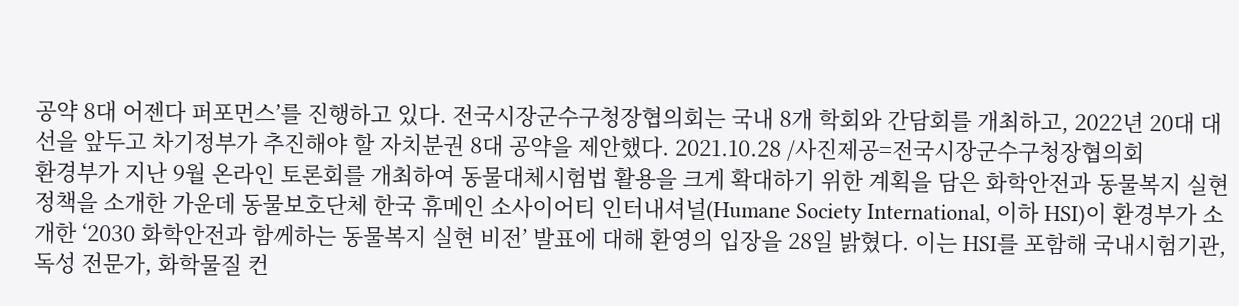공약 8대 어젠다 퍼포먼스’를 진행하고 있다. 전국시장군수구청장협의회는 국내 8개 학회와 간담회를 개최하고, 2022년 20대 대선을 앞두고 차기정부가 추진해야 할 자치분권 8대 공약을 제안했다. 2021.10.28 /사진제공=전국시장군수구청장협의회
환경부가 지난 9월 온라인 토론회를 개최하여 동물대체시험법 활용을 크게 확대하기 위한 계획을 담은 화학안전과 동물복지 실현 정책을 소개한 가운데 동물보호단체 한국 휴메인 소사이어티 인터내셔널(Humane Society International, 이하 HSI)이 환경부가 소개한 ‘2030 화학안전과 함께하는 동물복지 실현 비전’ 발표에 대해 환영의 입장을 28일 밝혔다. 이는 HSI를 포함해 국내시험기관, 독성 전문가, 화학물질 컨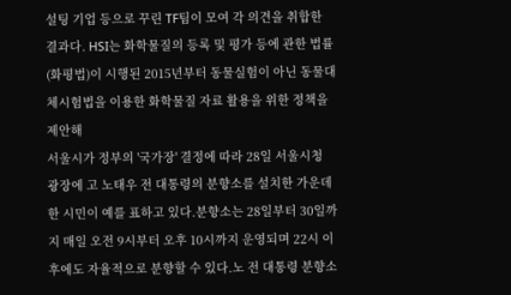설팅 기업 등으로 꾸린 TF팀이 모여 각 의견을 취합한 결과다. HSI는 화학물질의 등록 및 평가 등에 관한 법률(화평법)이 시행된 2015년부터 동물실험이 아닌 동물대체시험법을 이용한 화학물질 자료 활용을 위한 정책을 제안해
서울시가 정부의 '국가장' 결정에 따라 28일 서울시청 광장에 고 노태우 전 대통령의 분향소를 설치한 가운데 한 시민이 예를 표하고 있다.분향소는 28일부터 30일까지 매일 오전 9시부터 오후 10시까지 운영되며 22시 이후에도 자율적으로 분향할 수 있다.노 전 대통령 분향소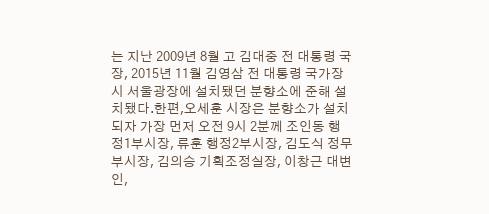는 지난 2009년 8월 고 김대중 전 대통령 국장, 2015년 11월 김영삼 전 대통령 국가장 시 서울광장에 설치됐던 분향소에 준해 설치됐다.한편,오세훈 시장은 분향소가 설치되자 가장 먼저 오전 9시 2분께 조인동 행정1부시장, 류훈 행정2부시장, 김도식 정무부시장, 김의승 기획조정실장, 이창근 대변인,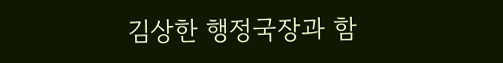김상한 행정국장과 함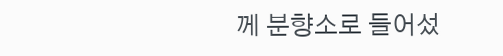께 분향소로 들어섰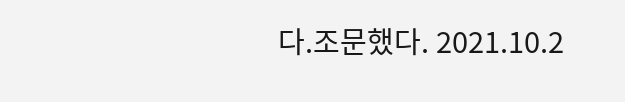다.조문했다. 2021.10.2